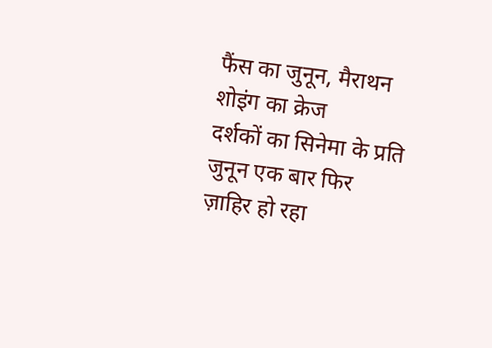फैंस का जुनून, मैराथन शोइंग का क्रेज
दर्शकों का सिनेमा के प्रति जुनून एक बार फिर ज़ाहिर हो रहा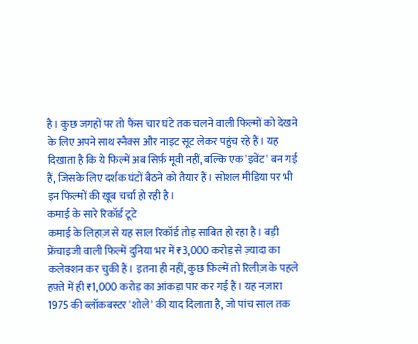है। कुछ जगहों पर तो फैंस चार घंटे तक चलने वाली फिल्मों को देखने के लिए अपने साथ स्नैक्स और नाइट सूट लेकर पहुंच रहे हैं। यह दिखाता है कि ये फिल्में अब सिर्फ़ मूवी नहीं, बल्कि एक 'इवेंट' बन गई हैं, जिसके लिए दर्शक घंटों बैठने को तैयार हैं। सोशल मीडिया पर भी इन फिल्मों की खूब चर्चा हो रही है।
कमाई के सारे रिकॉर्ड टूटे
कमाई के लिहाज़ से यह साल रिकॉर्ड तोड़ साबित हो रहा है। बड़ी फ्रेंचाइजी वाली फिल्में दुनिया भर में ₹3,000 करोड़ से ज़्यादा का कलेक्शन कर चुकी हैं। इतना ही नहीं, कुछ फ़िल्में तो रिलीज़ के पहले हफ़्ते में ही ₹1,000 करोड़ का आंकड़ा पार कर गई हैं। यह नज़ारा 1975 की ब्लॉकबस्टर 'शोले' की याद दिलाता है, जो पांच साल तक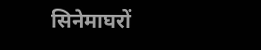सिनेमाघरों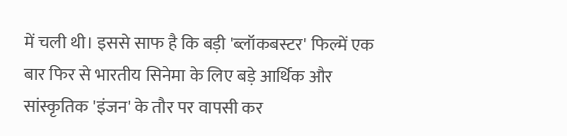में चली थी। इससे साफ है कि बड़ी 'ब्लॉकबस्टर' फिल्में एक बार फिर से भारतीय सिनेमा के लिए बड़े आर्थिक और सांस्कृतिक 'इंजन' के तौर पर वापसी कर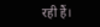रही हैं।